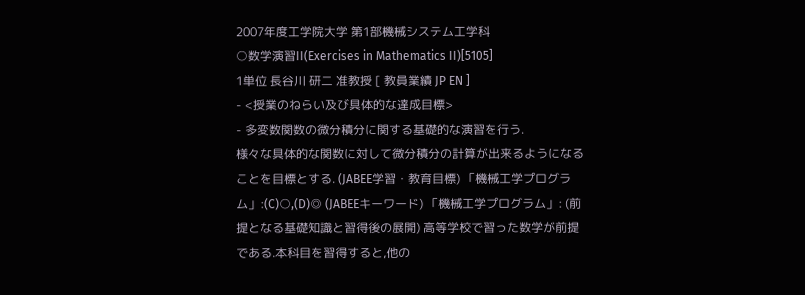2007年度工学院大学 第1部機械システム工学科
○数学演習II(Exercises in Mathematics II)[5105]
1単位 長谷川 研二 准教授 [ 教員業績 JP EN ]
- <授業のねらい及び具体的な達成目標>
- 多変数関数の微分積分に関する基礎的な演習を行う.
様々な具体的な関数に対して微分積分の計算が出来るようになることを目標とする. (JABEE学習・教育目標) 「機械工学プログラム」:(C)○,(D)◎ (JABEEキーワード) 「機械工学プログラム」: (前提となる基礎知識と習得後の展開) 高等学校で習った数学が前提である.本科目を習得すると,他の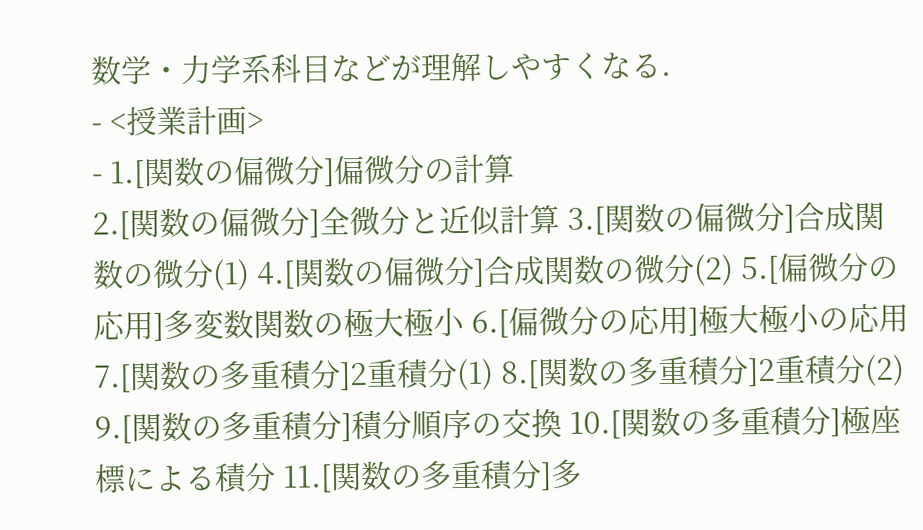数学・力学系科目などが理解しやすくなる.
- <授業計画>
- 1.[関数の偏微分]偏微分の計算
2.[関数の偏微分]全微分と近似計算 3.[関数の偏微分]合成関数の微分(1) 4.[関数の偏微分]合成関数の微分(2) 5.[偏微分の応用]多変数関数の極大極小 6.[偏微分の応用]極大極小の応用 7.[関数の多重積分]2重積分(1) 8.[関数の多重積分]2重積分(2) 9.[関数の多重積分]積分順序の交換 10.[関数の多重積分]極座標による積分 11.[関数の多重積分]多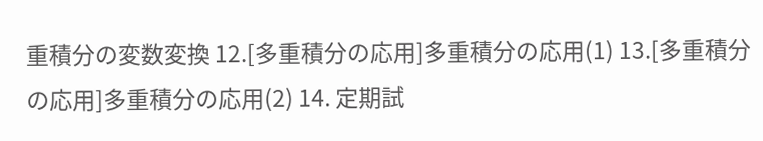重積分の変数変換 12.[多重積分の応用]多重積分の応用(1) 13.[多重積分の応用]多重積分の応用(2) 14. 定期試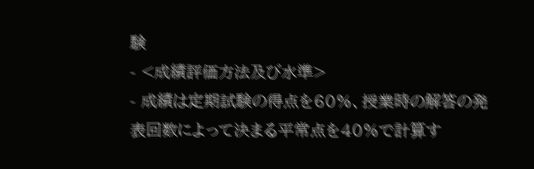験
- <成績評価方法及び水準>
- 成績は定期試験の得点を60%、授業時の解答の発表回数によって決まる平常点を40%で計算す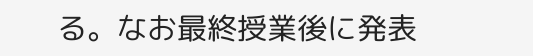る。なお最終授業後に発表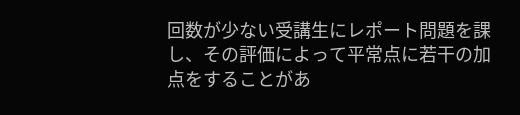回数が少ない受講生にレポート問題を課し、その評価によって平常点に若干の加点をすることがあ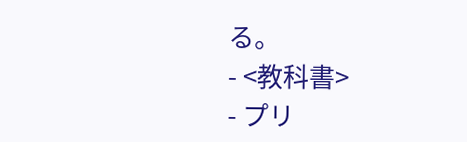る。
- <教科書>
- プリ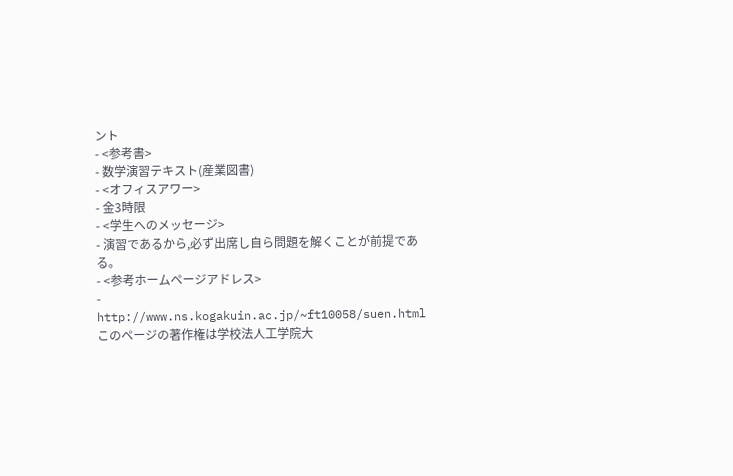ント
- <参考書>
- 数学演習テキスト(産業図書)
- <オフィスアワー>
- 金3時限
- <学生へのメッセージ>
- 演習であるから,必ず出席し自ら問題を解くことが前提である。
- <参考ホームページアドレス>
- http://www.ns.kogakuin.ac.jp/~ft10058/suen.html
このページの著作権は学校法人工学院大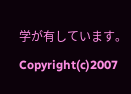学が有しています。
Copyright(c)2007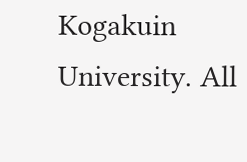Kogakuin University. All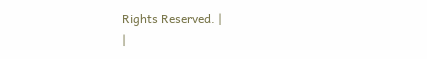Rights Reserved. |
|